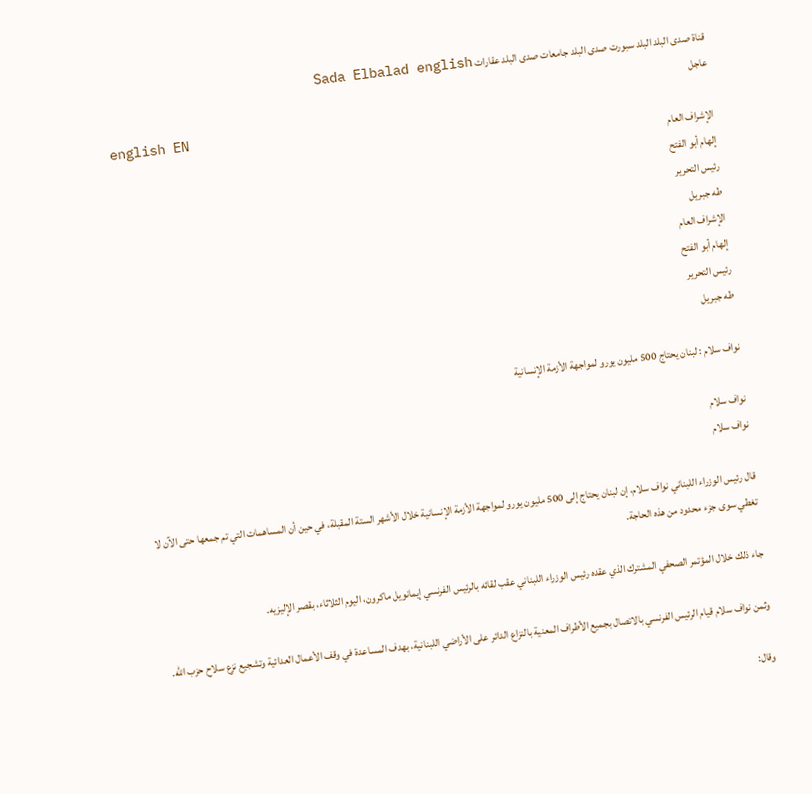قناة صدى البلد البلد سبورت صدى البلد جامعات صدى البلد عقارات Sada Elbalad english
عاجل
english EN
الإشراف العام
إلهام أبو الفتح
رئيس التحرير
طه جبريل
الإشراف العام
إلهام أبو الفتح
رئيس التحرير
طه جبريل

نواف سلام : لبنان يحتاج 500 مليون يورو لمواجهة الأزمة الإنسانية

نواف سلام
نواف سلام

قال رئيس الوزراء اللبناني نواف سلام، إن لبنان يحتاج إلى 500 مليون يورو لمواجهة الأزمة الإنسانية خلال الأشهر الستة المقبلة، في حين أن المساهمات التي تم جمعها حتى الآن لا تغطي سوى جزء محدود من هذه الحاجة.

جاء ذلك خلال المؤتمر الصحفي المشترك الذي عقده رئيس الوزراء اللبناني عقب لقائه بالرئيس الفرنسي إيمانويل ماكرون، اليوم الثلاثاء، بقصر الإليزيه.

وثمن نواف سلام قيام الرئيس الفرنسي بالاتصال بجميع الأطراف المعنية بالنزاع الدائر على الأراضي اللبنانية، بهدف المساعدة في وقف الأعمال العدائية وتشجيع نزع سلاح حزب الله.

وقال: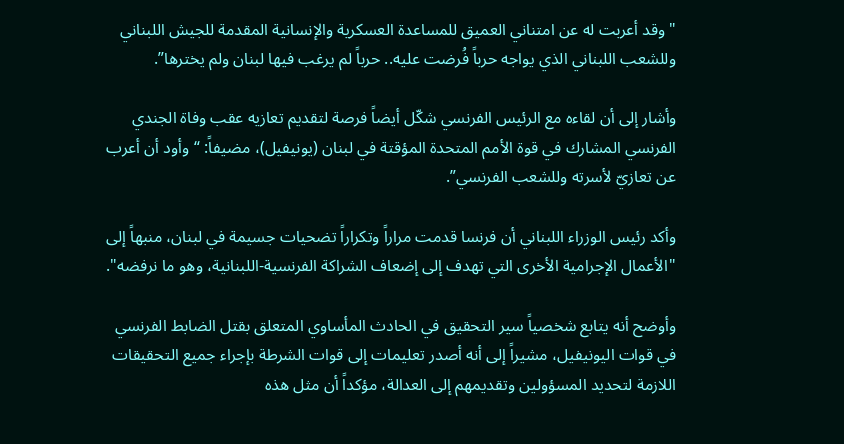"وقد أعربت له عن امتناني العميق للمساعدة العسكرية والإنسانية المقدمة للجيش اللبناني وللشعب اللبناني الذي يواجه حرباً فُرضت عليه.. حرباً لم يرغب فيها لبنان ولم يخترها”.

وأشار إلى أن لقاءه مع الرئيس الفرنسي شكّل أيضاً فرصة لتقديم تعازيه عقب وفاة الجندي الفرنسي المشارك في قوة الأمم المتحدة المؤقتة في لبنان (يونيفيل)، مضيفاً: “وأود أن أعرب عن تعازيّ لأسرته وللشعب الفرنسي”.

وأكد رئيس الوزراء اللبناني أن فرنسا قدمت مراراً وتكراراً تضحيات جسيمة في لبنان، منبهاً إلى "الأعمال الإجرامية الأخرى التي تهدف إلى إضعاف الشراكة الفرنسية-اللبنانية، وهو ما نرفضه".

وأوضح أنه يتابع شخصياً سير التحقيق في الحادث المأساوي المتعلق بقتل الضابط الفرنسي في قوات اليونيفيل، مشيراً إلى أنه أصدر تعليمات إلى قوات الشرطة بإجراء جميع التحقيقات اللازمة لتحديد المسؤولين وتقديمهم إلى العدالة، مؤكداً أن مثل هذه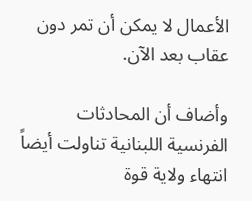الأعمال لا يمكن أن تمر دون عقاب بعد الآن.

وأضاف أن المحادثات الفرنسية اللبنانية تناولت أيضاً انتهاء ولاية قوة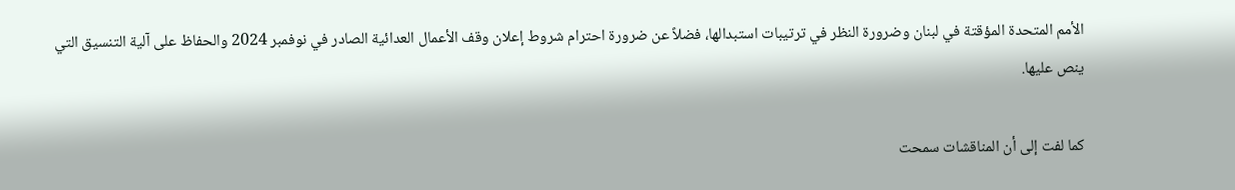الأمم المتحدة المؤقتة في لبنان وضرورة النظر في ترتيبات استبدالها، فضلاً عن ضرورة احترام شروط إعلان وقف الأعمال العدائية الصادر في نوفمبر 2024 والحفاظ على آلية التنسيق التي ينص عليها.

كما لفت إلى أن المناقشات سمحت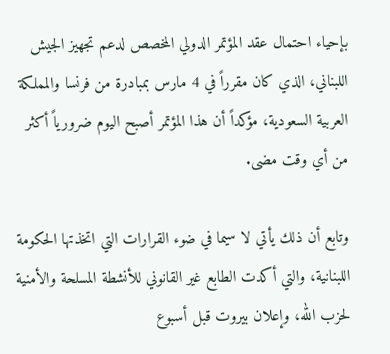بإحياء احتمال عقد المؤتمر الدولي المخصص لدعم تجهيز الجيش اللبناني، الذي كان مقرراً في 4 مارس بمبادرة من فرنسا والمملكة العربية السعودية، مؤكداً أن هذا المؤتمر أصبح اليوم ضرورياً أكثر من أي وقت مضى.

وتابع أن ذلك يأتي لا سيما في ضوء القرارات التي اتخذتها الحكومة اللبنانية، والتي أكدت الطابع غير القانوني للأنشطة المسلحة والأمنية لحزب الله، وإعلان بيروت قبل أسبوع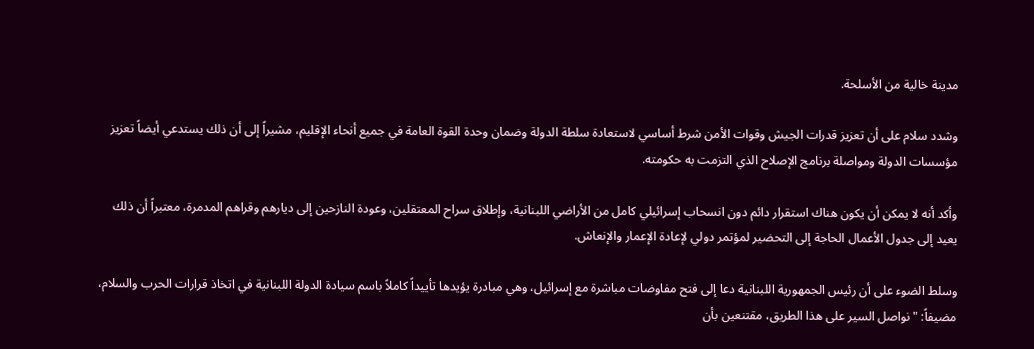مدينة خالية من الأسلحة.

وشدد سلام على أن تعزيز قدرات الجيش وقوات الأمن شرط أساسي لاستعادة سلطة الدولة وضمان وحدة القوة العامة في جميع أنحاء الإقليم، مشيراً إلى أن ذلك يستدعي أيضاً تعزيز مؤسسات الدولة ومواصلة برنامج الإصلاح الذي التزمت به حكومته.

وأكد أنه لا يمكن أن يكون هناك استقرار دائم دون انسحاب إسرائيلي كامل من الأراضي اللبنانية، وإطلاق سراح المعتقلين، وعودة النازحين إلى ديارهم وقراهم المدمرة، معتبراً أن ذلك يعيد إلى جدول الأعمال الحاجة إلى التحضير لمؤتمر دولي لإعادة الإعمار والإنعاش.

وسلط الضوء على أن رئيس الجمهورية اللبنانية دعا إلى فتح مفاوضات مباشرة مع إسرائيل، وهي مبادرة يؤيدها تأييداً كاملاً باسم سيادة الدولة اللبنانية في اتخاذ قرارات الحرب والسلام، مضيفاً: "نواصل السير على هذا الطريق، مقتنعين بأن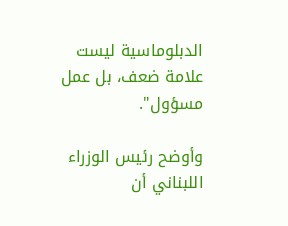الدبلوماسية ليست علامة ضعف، بل عمل مسؤول".

وأوضح رئيس الوزراء اللبناني أن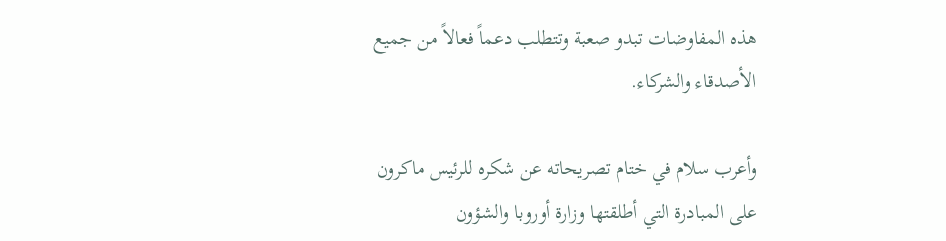هذه المفاوضات تبدو صعبة وتتطلب دعماً فعالاً من جميع الأصدقاء والشركاء.

وأعرب سلام في ختام تصريحاته عن شكره للرئيس ماكرون على المبادرة التي أطلقتها وزارة أوروبا والشؤون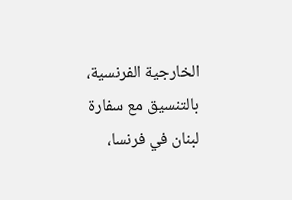الخارجية الفرنسية، بالتنسيق مع سفارة لبنان في فرنسا،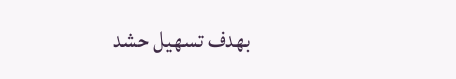بهدف تسهيل حشد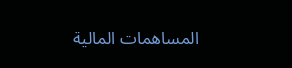المساهمات المالية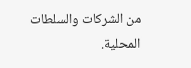من الشركات والسلطات المحلية.